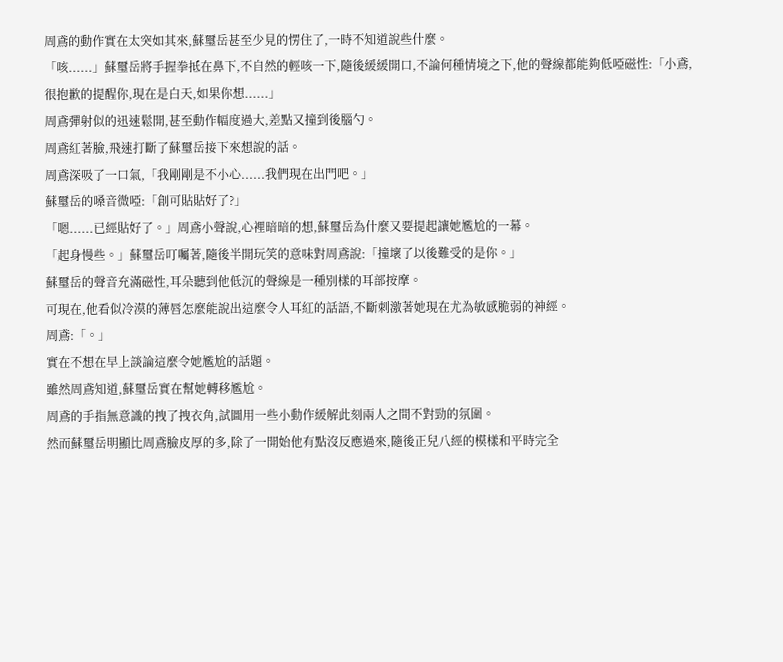周鳶的動作實在太突如其來,蘇璽岳甚至少見的愣住了,一時不知道說些什麼。
「咳......」蘇璽岳將手握拳抵在鼻下,不自然的輕咳一下,隨後緩緩開口,不論何種情境之下,他的聲線都能夠低啞磁性:「小鳶,很抱歉的提醒你,現在是白天,如果你想......」
周鳶彈射似的迅速鬆開,甚至動作幅度過大,差點又撞到後腦勺。
周鳶紅著臉,飛速打斷了蘇璽岳接下來想說的話。
周鳶深吸了一口氣,「我剛剛是不小心......我們現在出門吧。」
蘇璽岳的嗓音微啞:「創可貼貼好了?」
「嗯......已經貼好了。」周鳶小聲說,心裡暗暗的想,蘇璽岳為什麼又要提起讓她尷尬的一幕。
「起身慢些。」蘇璽岳叮囑著,隨後半開玩笑的意味對周鳶說:「撞壞了以後難受的是你。」
蘇璽岳的聲音充滿磁性,耳朵聽到他低沉的聲線是一種別樣的耳部按摩。
可現在,他看似冷漠的薄唇怎麼能說出這麼令人耳紅的話語,不斷刺激著她現在尤為敏感脆弱的神經。
周鳶:「。」
實在不想在早上談論這麼令她尷尬的話題。
雖然周鳶知道,蘇璽岳實在幫她轉移尷尬。
周鳶的手指無意識的拽了拽衣角,試圖用一些小動作緩解此刻兩人之間不對勁的氛圍。
然而蘇璽岳明顯比周鳶臉皮厚的多,除了一開始他有點沒反應過來,隨後正兒八經的模樣和平時完全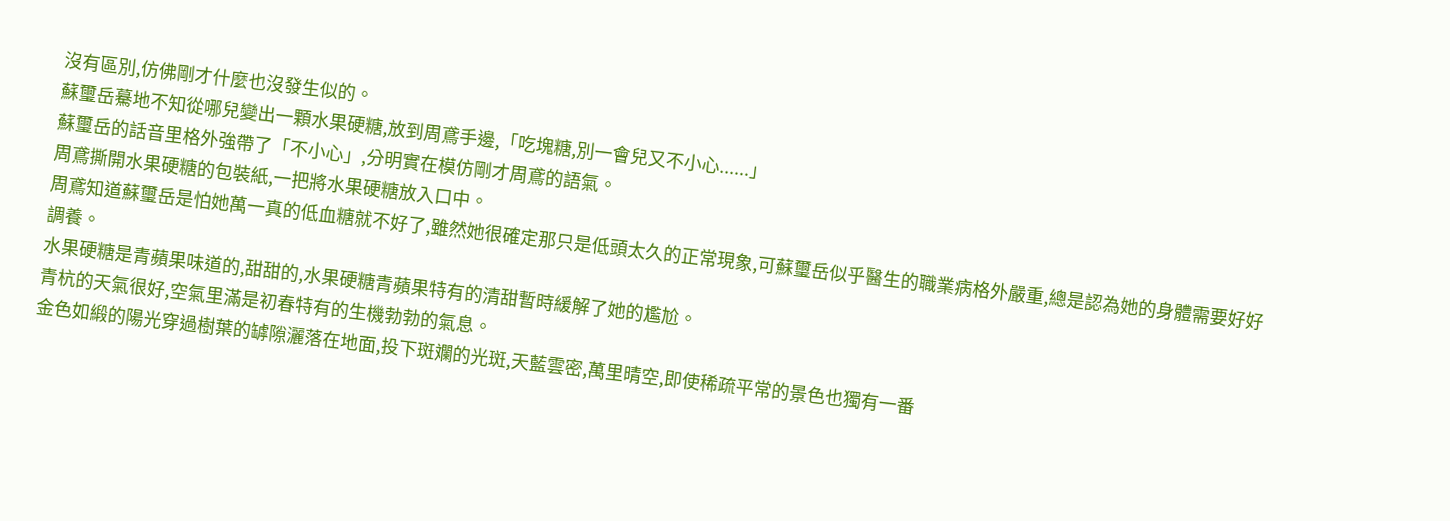沒有區別,仿佛剛才什麼也沒發生似的。
蘇璽岳驀地不知從哪兒變出一顆水果硬糖,放到周鳶手邊,「吃塊糖,別一會兒又不小心......」
蘇璽岳的話音里格外強帶了「不小心」,分明實在模仿剛才周鳶的語氣。
周鳶撕開水果硬糖的包裝紙,一把將水果硬糖放入口中。
周鳶知道蘇璽岳是怕她萬一真的低血糖就不好了,雖然她很確定那只是低頭太久的正常現象,可蘇璽岳似乎醫生的職業病格外嚴重,總是認為她的身體需要好好調養。
水果硬糖是青蘋果味道的,甜甜的,水果硬糖青蘋果特有的清甜暫時緩解了她的尷尬。
青杭的天氣很好,空氣里滿是初春特有的生機勃勃的氣息。
金色如緞的陽光穿過樹葉的罅隙灑落在地面,投下斑斕的光斑,天藍雲密,萬里晴空,即使稀疏平常的景色也獨有一番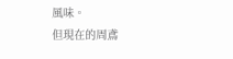風味。
但現在的周鳶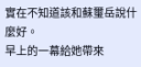實在不知道該和蘇璽岳說什麼好。
早上的一幕給她帶來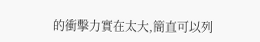的衝擊力實在太大,簡直可以列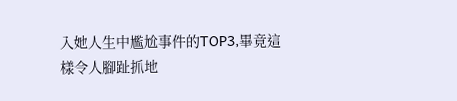入她人生中尷尬事件的TOP3,畢竟這樣令人腳趾抓地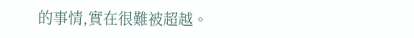的事情,實在很難被超越。